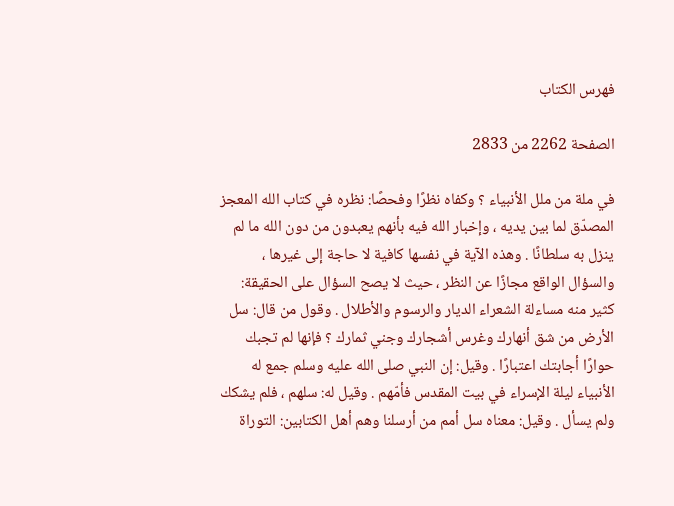فهرس الكتاب

الصفحة 2262 من 2833

في ملة من ملل الأنبياء ؟ وكفاه نظرًا وفحصًا: نظره في كتاب الله المعجز المصدّق لما بين يديه ، وإخبار الله فيه بأنهم يعبدون من دون الله ما لم ينزل به سلطانًا . وهذه الآية في نفسها كافية لا حاجة إلى غيرها ، والسؤال الواقع مجازًا عن النظر ، حيث لا يصح السؤال على الحقيقة: كثير منه مساءلة الشعراء الديار والرسوم والأطلال . وقول من قال: سل الأرض من شق أنهارك وغرس أشجارك وجني ثمارك ؟ فإنها لم تجبك حوارًا أجابتك اعتبارًا . وقيل: إن النبي صلى الله عليه وسلم جمع له الأنبياء ليلة الإسراء في بيت المقدس فأمّهم . وقيل له: سلهم ، فلم يشكك ولم يسأل . وقيل: معناه سل أمم من أرسلنا وهم أهل الكتابين: التوراة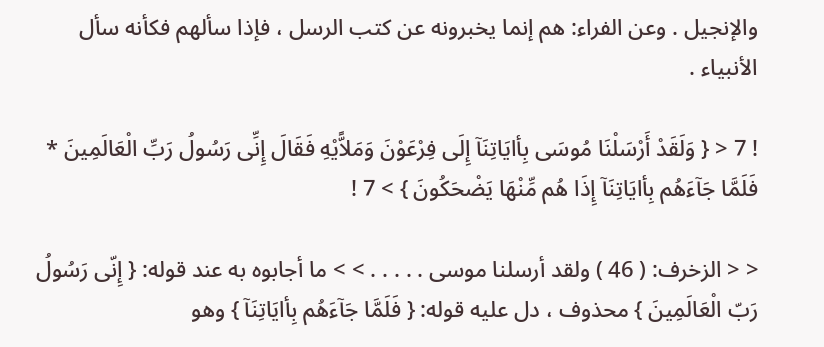والإنجيل . وعن الفراء: هم إنما يخبرونه عن كتب الرسل ، فإذا سألهم فكأنه سأل الأنبياء .

! 7 < { وَلَقَدْ أَرْسَلْنَا مُوسَى بِأايَاتِنَآ إِلَى فِرْعَوْنَ وَمَلاًّيْهِ فَقَالَ إِنِّى رَسُولُ رَبِّ الْعَالَمِينَ * فَلَمَّا جَآءَهُم بِأايَاتِنَآ إِذَا هُم مِّنْهَا يَضْحَكُونَ } > 7 !

< < الزخرف: ( 46 ) ولقد أرسلنا موسى . . . . . > > ما أجابوه به عند قوله: { إِنّى رَسُولُ رَبّ الْعَالَمِينَ } محذوف ، دل عليه قوله: { فَلَمَّا جَآءَهُم بِأايَاتِنَآ } وهو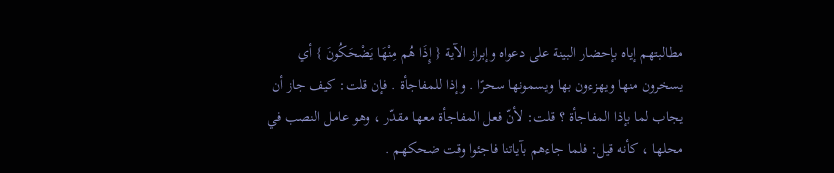مطالبتهم إياه بإحضار البينة على دعواه وإبراز الآية { إِذَا هُم مِنْهَا يَضْحَكُونَ } أي يسخرون منها ويهزءون بها ويسمونها سحرًا . وإذا للمفاجأة . فإن قلت: كيف جاز أن يجاب لما بإذا المفاجأة ؟ قلت: لأنّ فعل المفاجأة معها مقدّر ، وهو عامل النصب في محلها ، كأنه قيل: فلما جاءهم بآياتنا فاجئوا وقت ضحكهم .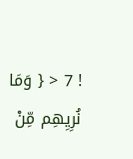! 7 < { وَمَا نُرِيِهِم مِّنْ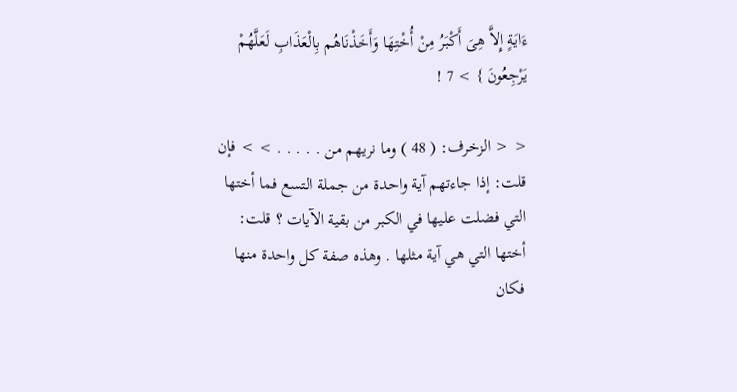ءَايَةٍ إِلاَّ هِىَ أَكْبَرُ مِنْ أُخْتِهَا وَأَخَذْنَاهُم بِالْعَذَابِ لَعَلَّهُمْ يَرْجِعُونَ } > 7 !

< < الزخرف: ( 48 ) وما نريهم من . . . . . > > فإن قلت: إذا جاءتهم آية واحدة من جملة التسع فما أختها التي فضلت عليها في الكبر من بقية الآيات ؟ قلت: أختها التي هي آية مثلها . وهذه صفة كل واحدة منها فكان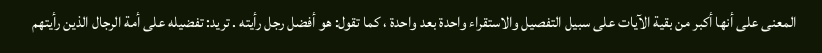المعنى على أنها أكبر من بقية الآيات على سبيل التفصيل والاستقراء واحدة بعد واحدة ، كما تقول: هو أفضل رجل رأيته . تريد: تفضيله على أمة الرجال الذين رأيتهم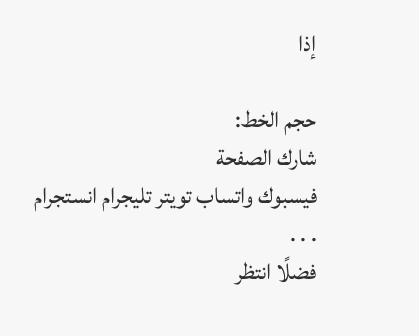إذا

حجم الخط:
شارك الصفحة
فيسبوك واتساب تويتر تليجرام انستجرام
. . .
فضلًا انتظر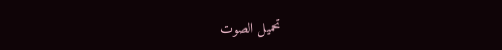تحميل الصوت